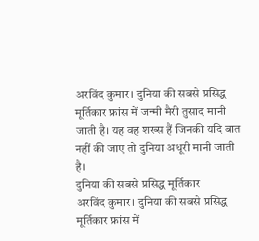अरविंद कुमार। दुनिया की सबसे प्रसिद्ध मूर्तिकार फ्रांस में जन्मी मैरी तुसाद मानी जाती है। यह वह शख्स हैं जिनकी यदि बात नहीं की जाए तो दुनिया अधूरी मानी जाती है।
दुनिया की सबसे प्रसिद्ध मूर्तिकार
अरविंद कुमार। दुनिया की सबसे प्रसिद्ध मूर्तिकार फ्रांस में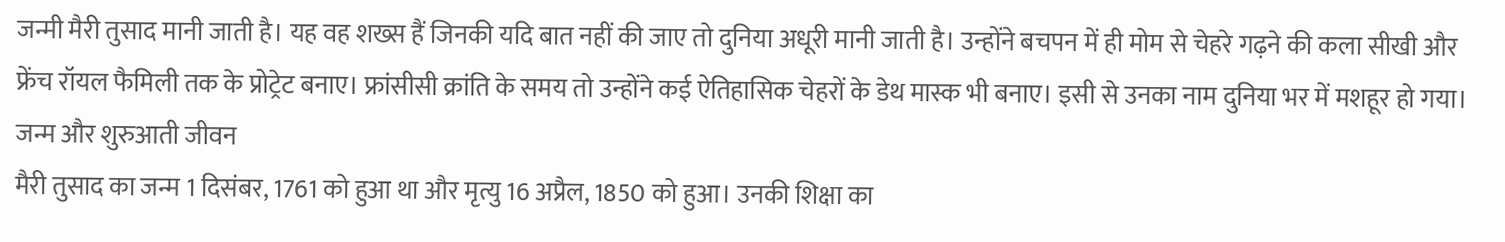जन्मी मैरी तुसाद मानी जाती है। यह वह शख्स हैं जिनकी यदि बात नहीं की जाए तो दुनिया अधूरी मानी जाती है। उन्होंने बचपन में ही मोम से चेहरे गढ़ने की कला सीखी और फ्रेंच रॉयल फैमिली तक के प्रोट्रेट बनाए। फ्रांसीसी क्रांति के समय तो उन्होंने कई ऐतिहासिक चेहरों के डेथ मास्क भी बनाए। इसी से उनका नाम दुनिया भर में मशहूर हो गया।
जन्म और शुरुआती जीवन
मैरी तुसाद का जन्म 1 दिसंबर, 1761 को हुआ था और मृत्यु 16 अप्रैल, 1850 को हुआ। उनकी शिक्षा का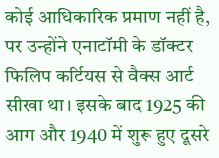कोई आधिकारिक प्रमाण नहीं है, पर उन्होंने एनाटॉमी के डॉक्टर फिलिप कर्टियस से वैक्स आर्ट सीखा था। इसके बाद 1925 की आग और 1940 में शुरू हुए दूसरे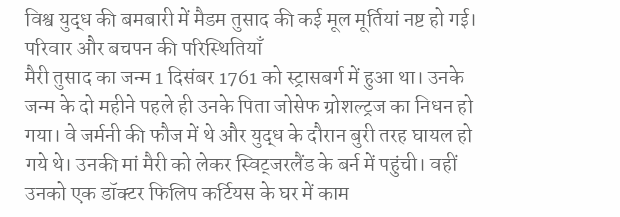विश्व युद्ध की बमबारी में मैडम तुसाद की कई मूल मूर्तियां नष्ट हो गई।
परिवार और बचपन की परिस्थितियाँ
मैरी तुसाद का जन्म 1 दिसंबर 1761 को स्ट्रासबर्ग में हुआ था। उनके जन्म के दो महीने पहले ही उनके पिता जोसेफ ग्रोशल्ट्रज का निधन हो गया। वे जर्मनी की फौज में थे और युद्ध के दौरान बुरी तरह घायल हो गये थे। उनकी मां मैरी को लेकर स्विट्जरलैंड के बर्न में पहुंची। वहीं उनको एक डॉक्टर फिलिप कर्टियस के घर में काम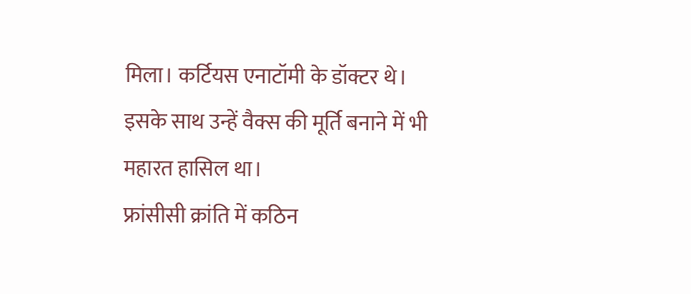मिला। कर्टियस एनाटॉमी के डॉक्टर थे। इसके साथ उन्हें वैक्स की मूर्ति बनाने में भी महारत हासिल था।
फ्रांसीसी क्रांति में कठिन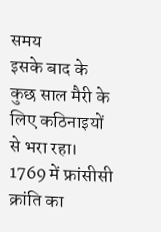समय
इसके बाद के कुछ साल मैरी के लिए कठिनाइयों से भरा रहा। 1769 में फ्रांसीसी क्रांति का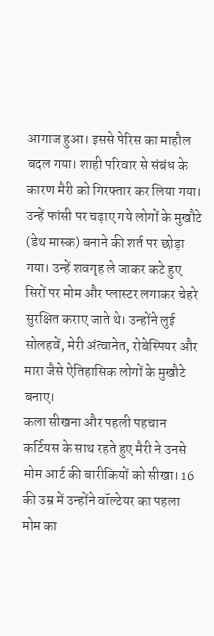आगाज हुआ। इससे पेरिस का माहौल बदल गया। शाही परिवार से संबंध के कारण मैरी को गिरफ्तार कर लिया गया। उन्हें फांसी पर चढ़ाए गये लोगों के मुखौटे (डेथ मास्क) बनाने की शर्त पर छोड़ा गया। उन्हें शवगृह ले जाकर कटे हुए सिरों पर मोम और प्लास्टर लगाकर चेहरे सुरक्षित कराए जाते थे। उन्होंने लुई सोलहवें, मेरी अंत्वानेत, रोबेस्पियर और मारा जैसे ऐतिहासिक लोगों के मुखौटे बनाए।
कला सीखना और पहली पहचान
कर्टियस के साथ रहते हुए मैरी ने उनसे मोम आर्ट की बारीकियों को सीखा। 16 की उम्र में उन्होंने वॉल्टेयर का पहला मोम का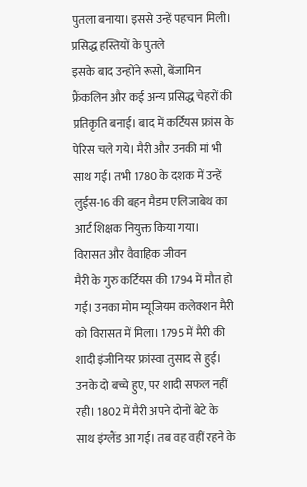पुतला बनाया। इससे उन्हें पहचान मिली।
प्रसिद्ध हस्तियों के पुतले
इसके बाद उन्होंने रूसो, बेंजामिन फ्रैंकलिन और कई अन्य प्रसिद्ध चेहरों की प्रतिकृति बनाई। बाद में कर्टियस फ्रांस के पेरिस चले गये। मैरी और उनकी मां भी साथ गई। तभी 1780 के दशक में उन्हें लुईस-16 की बहन मैडम एलिजाबेथ का आर्ट शिक्षक नियुक्त किया गया।
विरासत और वैवाहिक जीवन
मैरी के गुरु कर्टियस की 1794 में मौत हो गई। उनका मोम म्यूजियम कलेक्शन मैरी को विरासत में मिला। 1795 में मैरी की शादी इंजीनियर फ्रांस्वा तुसाद से हुई। उनके दो बच्चे हुए, पर शादी सफल नहीं रही। 1802 में मैरी अपने दोनों बेटे के साथ इंग्लैंड आ गई। तब वह वहीं रहने के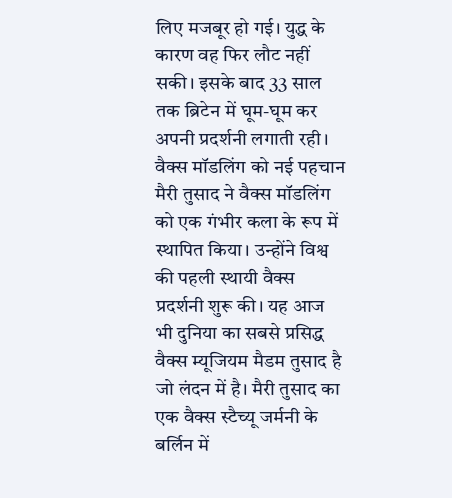लिए मजबूर हो गई। युद्ध के कारण वह फिर लौट नहीं सकी। इसके बाद 33 साल तक ब्रिटेन में घूम-घूम कर अपनी प्रदर्शनी लगाती रही।
वैक्स मॉडलिंग को नई पहचान
मैरी तुसाद ने वैक्स मॉडलिंग को एक गंभीर कला के रूप में स्थापित किया। उन्होंने विश्व की पहली स्थायी वैक्स प्रदर्शनी शुरू की। यह आज भी दुनिया का सबसे प्रसिद्ध वैक्स म्यूजियम मैडम तुसाद है जो लंदन में है। मैरी तुसाद का एक वैक्स स्टैच्यू जर्मनी के बर्लिन में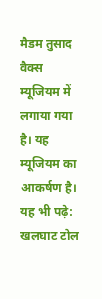मैडम तुसाद वैक्स म्यूजियम में लगाया गया है। यह म्यूजियम का आकर्षण है।
यह भी पढ़े: खलघाट टोल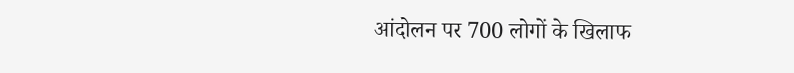आंदोलन पर 700 लोगों के खिलाफ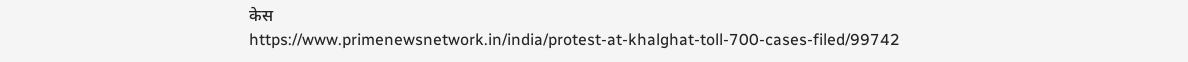केस
https://www.primenewsnetwork.in/india/protest-at-khalghat-toll-700-cases-filed/99742